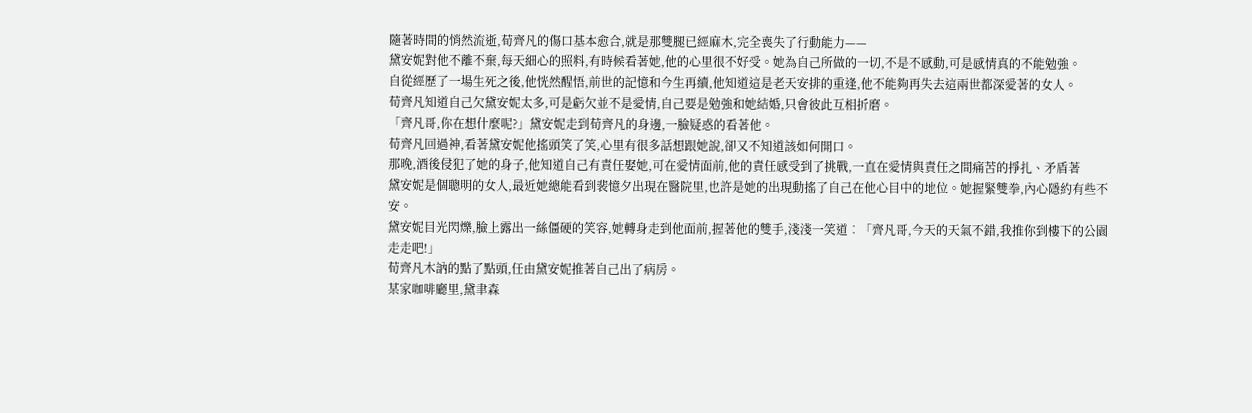隨著時間的悄然流逝,荀齊凡的傷口基本愈合,就是那雙腿已經麻木,完全喪失了行動能力——
黛安妮對他不離不棄,每天細心的照料,有時候看著她,他的心里很不好受。她為自己所做的一切,不是不感動,可是感情真的不能勉強。
自從經歷了一場生死之後,他恍然醒悟,前世的記憶和今生再續,他知道這是老天安排的重逢,他不能夠再失去這兩世都深愛著的女人。
荀齊凡知道自己欠黛安妮太多,可是虧欠並不是愛情,自己要是勉強和她結婚,只會彼此互相折磨。
「齊凡哥,你在想什麼呢?」黛安妮走到荀齊凡的身邊,一臉疑惑的看著他。
荀齊凡回過神,看著黛安妮他搖頭笑了笑,心里有很多話想跟她說,卻又不知道該如何開口。
那晚,酒後侵犯了她的身子,他知道自己有責任娶她,可在愛情面前,他的責任感受到了挑戰,一直在愛情與責任之間痛苦的掙扎、矛盾著
黛安妮是個聰明的女人,最近她總能看到裴憶夕出現在醫院里,也許是她的出現動搖了自己在他心目中的地位。她握緊雙拳,內心隱約有些不安。
黛安妮目光閃爍,臉上露出一絲僵硬的笑容,她轉身走到他面前,握著他的雙手,淺淺一笑道︰「齊凡哥,今天的天氣不錯,我推你到樓下的公園走走吧!」
荀齊凡木訥的點了點頭,任由黛安妮推著自己出了病房。
某家咖啡廳里,黛聿森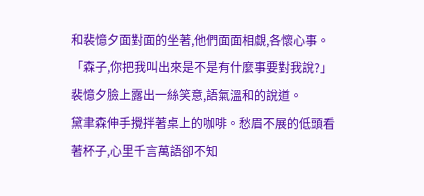和裴憶夕面對面的坐著,他們面面相覷,各懷心事。
「森子,你把我叫出來是不是有什麼事要對我說?」裴憶夕臉上露出一絲笑意,語氣溫和的說道。
黛聿森伸手攪拌著桌上的咖啡。愁眉不展的低頭看著杯子,心里千言萬語卻不知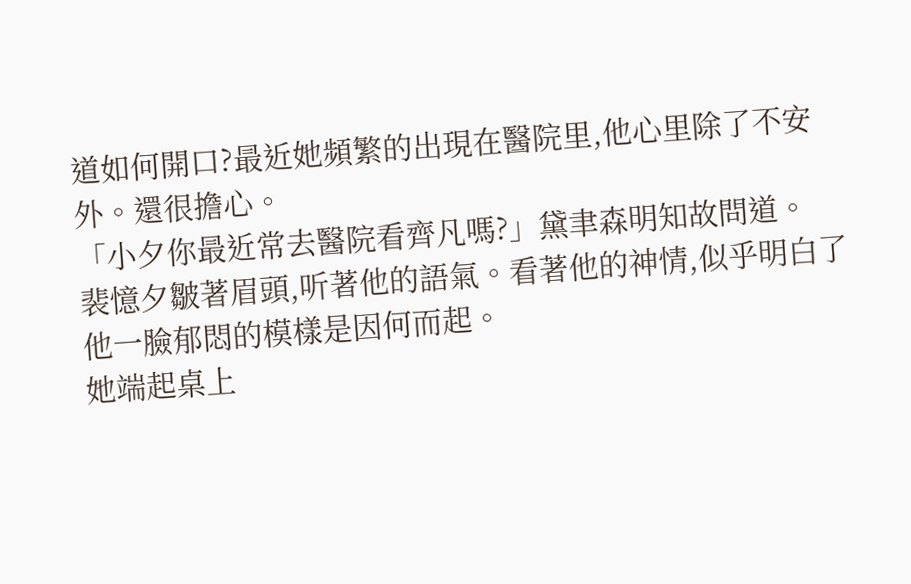道如何開口?最近她頻繁的出現在醫院里,他心里除了不安外。還很擔心。
「小夕你最近常去醫院看齊凡嗎?」黛聿森明知故問道。
裴憶夕皺著眉頭,听著他的語氣。看著他的神情,似乎明白了他一臉郁悶的模樣是因何而起。
她端起桌上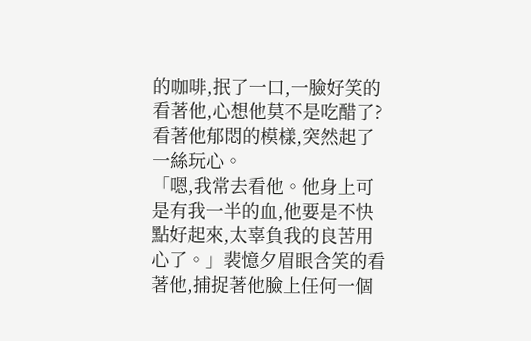的咖啡,抿了一口,一臉好笑的看著他,心想他莫不是吃醋了?看著他郁悶的模樣,突然起了一絲玩心。
「嗯,我常去看他。他身上可是有我一半的血,他要是不快點好起來,太辜負我的良苦用心了。」裴憶夕眉眼含笑的看著他,捕捉著他臉上任何一個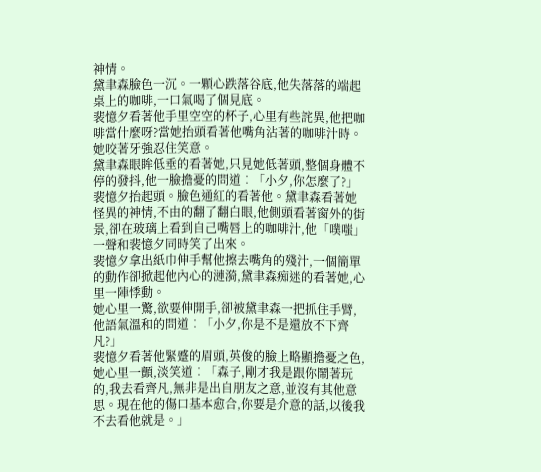神情。
黛聿森臉色一沉。一顆心跌落谷底,他失落落的端起桌上的咖啡,一口氣喝了個見底。
裴憶夕看著他手里空空的杯子,心里有些詫異,他把咖啡當什麼呀?當她抬頭看著他嘴角沾著的咖啡汁時。她咬著牙強忍住笑意。
黛聿森眼眸低垂的看著她,只見她低著頭,整個身體不停的發抖,他一臉擔憂的問道︰「小夕,你怎麼了?」
裴憶夕抬起頭。臉色通紅的看著他。黛聿森看著她怪異的神情,不由的翻了翻白眼,他側頭看著窗外的街景,卻在玻璃上看到自己嘴唇上的咖啡汁,他「噗嗤」一聲和裴憶夕同時笑了出來。
裴憶夕拿出紙巾伸手幫他擦去嘴角的殘汁,一個簡單的動作卻掀起他內心的漣漪,黛聿森痴迷的看著她,心里一陣悸動。
她心里一驚,欲要伸開手,卻被黛聿森一把抓住手臂,他語氣溫和的問道︰「小夕,你是不是還放不下齊凡?」
裴憶夕看著他緊蹙的眉頭,英俊的臉上略顯擔憂之色,她心里一顫,淡笑道︰「森子,剛才我是跟你鬧著玩的,我去看齊凡,無非是出自朋友之意,並沒有其他意思。現在他的傷口基本愈合,你要是介意的話,以後我不去看他就是。」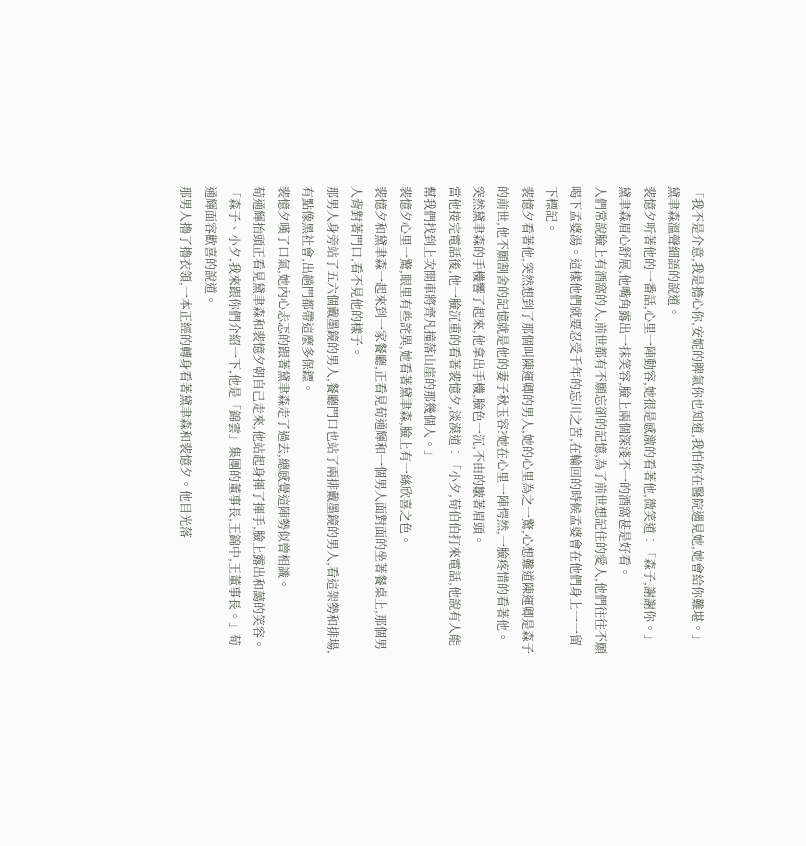「我不是介意,我是擔心你,安妮的脾氣你也知道,我怕你在醫院遇見她,她會給你難堪。」黛聿森溫聲細語的說道。
裴憶夕听著他的一番話,心里一陣動容,她很是感激的看著他,微笑道︰「森子,謝謝你。」
黛聿森眉心舒展,他嘴角露出一抹笑容,臉上兩個深淺不一的酒窩甚是好看。
人們常說臉上有酒窩的人,前世都有不願忘卻的記憶,為了前世想記住的愛人,他們往往不願喝下孟婆湯。這樣他們就要忍受千年的忘川之苦,在輪回的時候孟婆會在他們身上一一留下標記。
裴憶夕看著他,突然想到了那個叫陳運卿的男人,她的心里為之一驚,心想難道陳運卿是森子的前世,他不願割舍的記憶就是他的妻子秋玉容?她在心里一陣愕然,一臉疼惜的看著他。
突然黛聿森的手機響了起來,他拿出手機,臉色一沉,不由的皺著眉頭。
當他接完電話後,他一臉沉重的看著裴憶夕,淡漠道︰「小夕,荀伯伯打來電話,他說有人能幫我們找到上次開車將齊凡撞落山崖的那幾個人。」
裴憶夕心里一驚,眼里有些詫異,她看著黛聿森,臉上有一絲欣喜之色。
裴憶夕和黛聿森一起來到一家餐廳,正看見荀通輝和一個男人面對面的坐著餐桌上,那個男人背對著門口,看不見他的樣子。
那男人身旁站了五六個戴墨鏡的男人,餐廳門口也站了兩排戴墨鏡的男人,看這架勢和排場,有點像黑社會,出趟門都帶這麼多保鏢。
裴憶夕嘆了口氣,她內心忐忑的跟著黛聿森走了過去,總感覺這陣勢似曾相識。
荀通輝抬頭正看見黛聿森和裴憶夕朝自己走來,他站起身揮了揮手,臉上露出和藹的笑容。
「森子、小夕,我來跟你們介紹一下,他是「錦雲」集團的董事長,王錦中,王董事長。」荀通輝面容歡喜的說道。
那男人擼了擼衣領,一本正經的轉身看著黛聿森和裴憶夕。他目光落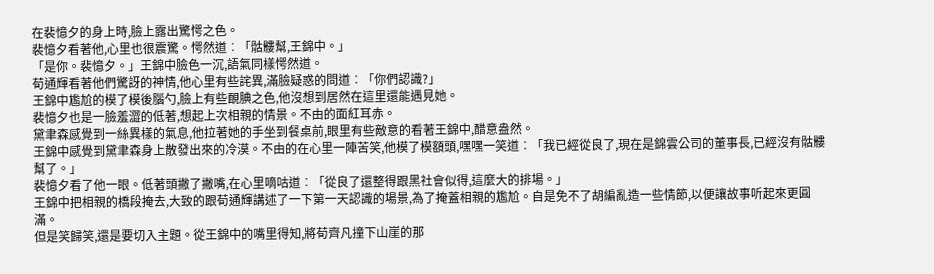在裴憶夕的身上時,臉上露出驚愕之色。
裴憶夕看著他,心里也很震驚。愕然道︰「骷髏幫,王錦中。」
「是你。裴憶夕。」王錦中臉色一沉,語氣同樣愕然道。
荀通輝看著他們驚訝的神情,他心里有些詫異,滿臉疑惑的問道︰「你們認識?」
王錦中尷尬的模了模後腦勺,臉上有些靦腆之色,他沒想到居然在這里還能遇見她。
裴憶夕也是一臉羞澀的低著,想起上次相親的情景。不由的面紅耳赤。
黛聿森感覺到一絲異樣的氣息,他拉著她的手坐到餐桌前,眼里有些敵意的看著王錦中,醋意盎然。
王錦中感覺到黛聿森身上散發出來的冷漠。不由的在心里一陣苦笑,他模了模額頭,嘿嘿一笑道︰「我已經從良了,現在是錦雲公司的董事長,已經沒有骷髏幫了。」
裴憶夕看了他一眼。低著頭撇了撇嘴,在心里嘀咕道︰「從良了還整得跟黑社會似得,這麼大的排場。」
王錦中把相親的橋段掩去,大致的跟荀通輝講述了一下第一天認識的場景,為了掩蓋相親的尷尬。自是免不了胡編亂造一些情節,以便讓故事听起來更圓滿。
但是笑歸笑,還是要切入主題。從王錦中的嘴里得知,將荀齊凡撞下山崖的那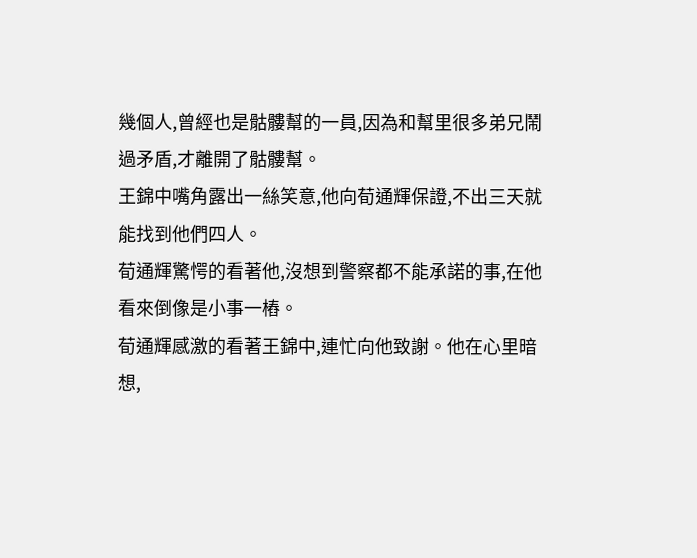幾個人,曾經也是骷髏幫的一員,因為和幫里很多弟兄鬧過矛盾,才離開了骷髏幫。
王錦中嘴角露出一絲笑意,他向荀通輝保證,不出三天就能找到他們四人。
荀通輝驚愕的看著他,沒想到警察都不能承諾的事,在他看來倒像是小事一樁。
荀通輝感激的看著王錦中,連忙向他致謝。他在心里暗想,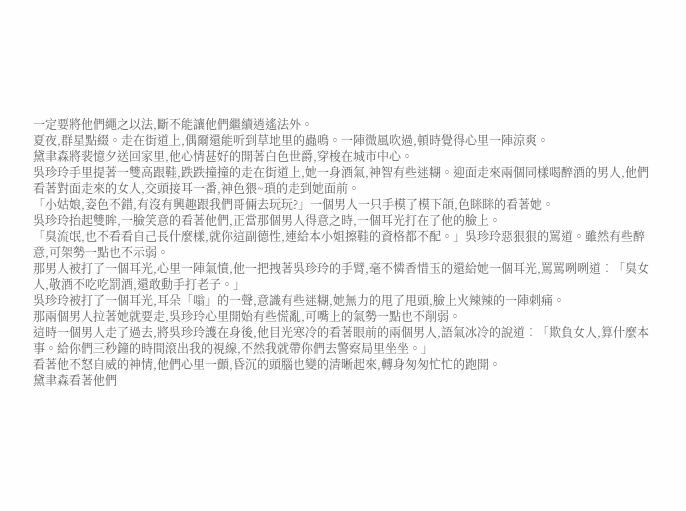一定要將他們繩之以法,斷不能讓他們繼續逍遙法外。
夏夜,群星點綴。走在街道上,偶爾還能听到草地里的蟲鳴。一陣微風吹過,頓時覺得心里一陣涼爽。
黛聿森將裴憶夕送回家里,他心情甚好的開著白色世爵,穿梭在城市中心。
吳珍玲手里提著一雙高跟鞋,跌跌撞撞的走在街道上,她一身酒氣,神智有些迷糊。迎面走來兩個同樣喝醉酒的男人,他們看著對面走來的女人,交頭接耳一番,神色猥~瑣的走到她面前。
「小姑娘,姿色不錯,有沒有興趣跟我們哥倆去玩玩?」一個男人一只手模了模下頜,色眯眯的看著她。
吳珍玲抬起雙眸,一臉笑意的看著他們,正當那個男人得意之時,一個耳光打在了他的臉上。
「臭流氓,也不看看自己長什麼樣,就你這副德性,連給本小姐擦鞋的資格都不配。」吳珍玲惡狠狠的罵道。雖然有些醉意,可架勢一點也不示弱。
那男人被打了一個耳光,心里一陣氣憤,他一把拽著吳珍玲的手臂,毫不憐香惜玉的還給她一個耳光,罵罵咧咧道︰「臭女人,敬酒不吃吃罰酒,還敢動手打老子。」
吳珍玲被打了一個耳光,耳朵「嗡」的一聲,意識有些迷糊,她無力的甩了甩頭,臉上火辣辣的一陣刺痛。
那兩個男人拉著她就要走,吳珍玲心里開始有些慌亂,可嘴上的氣勢一點也不削弱。
這時一個男人走了過去,將吳珍玲護在身後,他目光寒冷的看著眼前的兩個男人,語氣冰冷的說道︰「欺負女人,算什麼本事。給你們三秒鐘的時間滾出我的視線,不然我就帶你們去警察局里坐坐。」
看著他不怒自威的神情,他們心里一顫,昏沉的頭腦也變的清晰起來,轉身匆匆忙忙的跑開。
黛聿森看著他們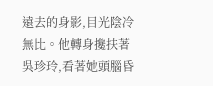遠去的身影,目光陰冷無比。他轉身攙扶著吳珍玲,看著她頭腦昏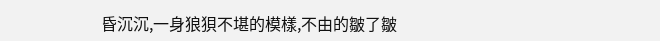昏沉沉,一身狼狽不堪的模樣,不由的皺了皺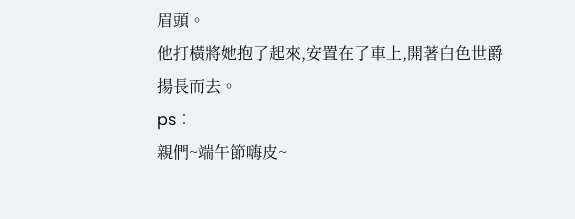眉頭。
他打橫將她抱了起來,安置在了車上,開著白色世爵揚長而去。
ps︰
親們~端午節嗨皮~